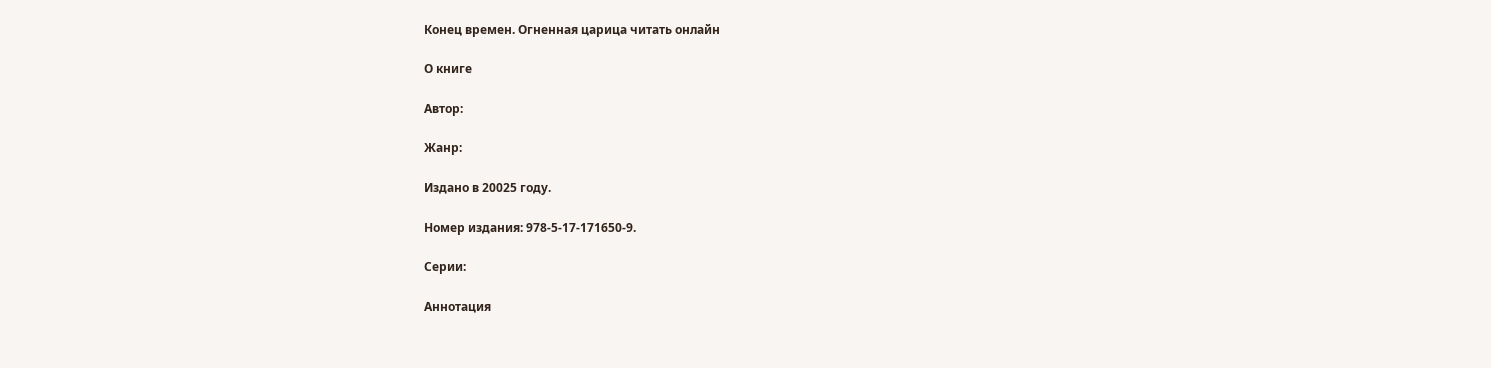Конец времен. Огненная царица читать онлайн

О книге

Автор:

Жанр:

Издано в 20025 году.

Номер издания: 978-5-17-171650-9.

Серии:

Аннотация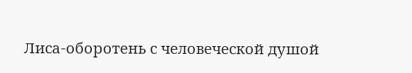Лиса-оборотень с человеческой душой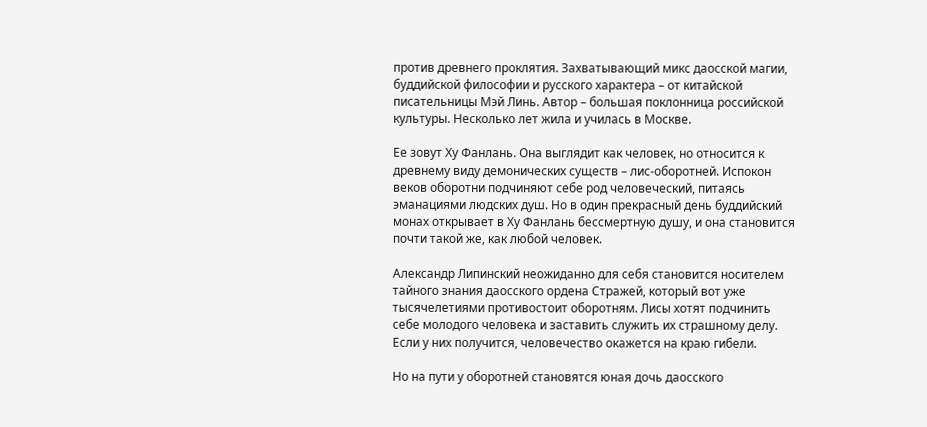против древнего проклятия. Захватывающий микс даосской магии, буддийской философии и русского характера – от китайской писательницы Мэй Линь. Автор – большая поклонница российской культуры. Несколько лет жила и училась в Москве.

Ее зовут Ху Фанлань. Она выглядит как человек, но относится к древнему виду демонических существ – лис-оборотней. Испокон веков оборотни подчиняют себе род человеческий, питаясь эманациями людских душ. Но в один прекрасный день буддийский монах открывает в Ху Фанлань бессмертную душу, и она становится почти такой же, как любой человек.

Александр Липинский неожиданно для себя становится носителем тайного знания даосского ордена Стражей, который вот уже тысячелетиями противостоит оборотням. Лисы хотят подчинить себе молодого человека и заставить служить их страшному делу. Если у них получится, человечество окажется на краю гибели.

Но на пути у оборотней становятся юная дочь даосского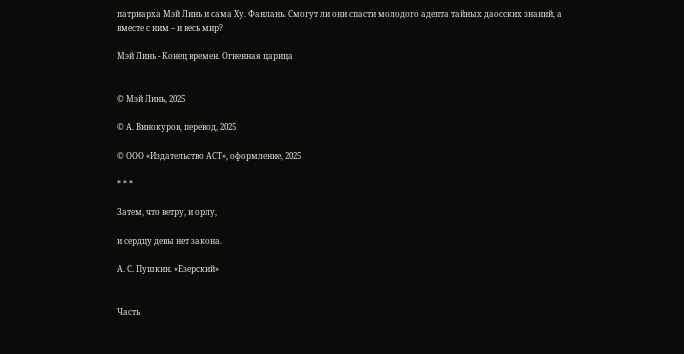патриарха Мэй Линь и сама Ху. Фанлань. Смогут ли они спасти молодого адепта тайных даосских знаний, а вместе с ним – и весь мир?

Мэй Линь - Конец времен. Огненная царица


© Мэй Линь, 2025

© А. Винокуров, перевод, 2025

© ООО «Издательство АСТ», оформление, 2025

* * *

Затем, что ветру, и орлу,

и сердцу девы нет закона.

А. С. Пушкин. «Езерский»


Часть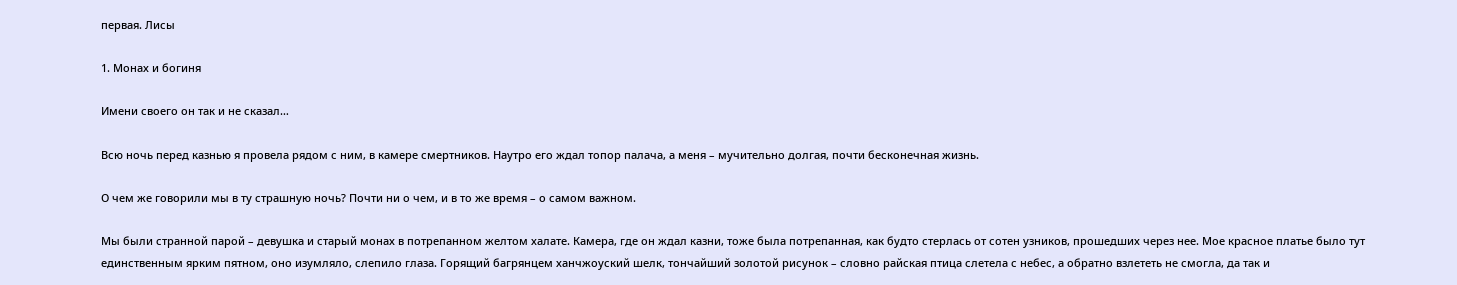первая. Лисы

1. Монах и богиня

Имени своего он так и не сказал…

Всю ночь перед казнью я провела рядом с ним, в камере смертников. Наутро его ждал топор палача, а меня – мучительно долгая, почти бесконечная жизнь.

О чем же говорили мы в ту страшную ночь? Почти ни о чем, и в то же время – о самом важном.

Мы были странной парой – девушка и старый монах в потрепанном желтом халате. Камера, где он ждал казни, тоже была потрепанная, как будто стерлась от сотен узников, прошедших через нее. Мое красное платье было тут единственным ярким пятном, оно изумляло, слепило глаза. Горящий багрянцем ханчжоуский шелк, тончайший золотой рисунок – словно райская птица слетела с небес, а обратно взлететь не смогла, да так и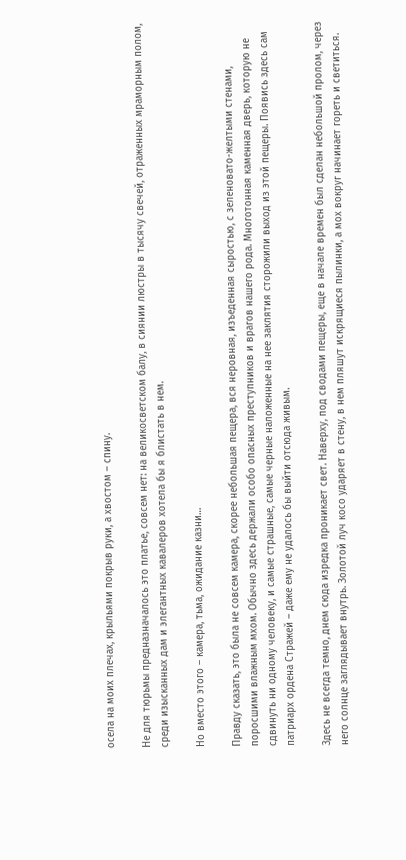осела на моих плечах, крыльями покрыв руки, а хвостом – спину.

Не для тюрьмы предназначалось это платье, совсем нет: на великосветском балу, в сиянии люстры в тысячу свечей, отраженных мраморным полом, среди изысканных дам и элегантных кавалеров хотела бы я блистать в нем.

Но вместо этого – камера, тьма, ожидание казни…

Правду сказать, это была не совсем камера, скорее небольшая пещера, вся неровная, изъеденная сыростью, с зеленовато-желтыми стенами, поросшими влажным мхом. Обычно здесь держали особо опасных преступников и врагов нашего рода. Многотонная каменная дверь, которую не сдвинуть ни одному человеку, и самые страшные, самые черные наложенные на нее заклятия сторожили выход из этой пещеры. Появись здесь сам патриарх ордена Стражей – даже ему не удалось бы выйти отсюда живым.

Здесь не всегда темно, днем сюда изредка проникает свет. Наверху, под сводами пещеры, еще в начале времен был сделан небольшой пролом, через него солнце заглядывает внутрь. Золотой луч косо ударяет в стену, в нем пляшут искрящиеся пылинки, а мох вокруг начинает гореть и светиться.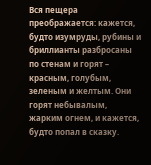Вся пещера преображается: кажется, будто изумруды, рубины и бриллианты разбросаны по стенам и горят – красным, голубым, зеленым и желтым. Они горят небывалым, жарким огнем, и кажется, будто попал в сказку.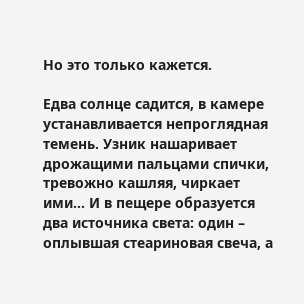Но это только кажется.

Едва солнце садится, в камере устанавливается непроглядная темень. Узник нашаривает дрожащими пальцами спички, тревожно кашляя, чиркает ими… И в пещере образуется два источника света: один – оплывшая стеариновая свеча, а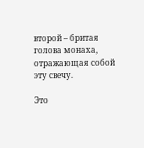второй – бритая голова монаха, отражающая собой эту свечу.

Это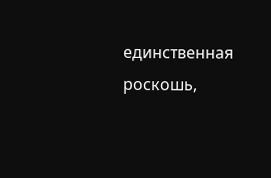единственная роскошь,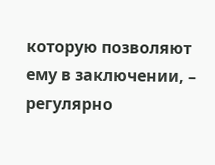которую позволяют ему в заключении, – регулярно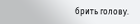брить голову.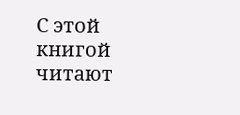С этой книгой читают